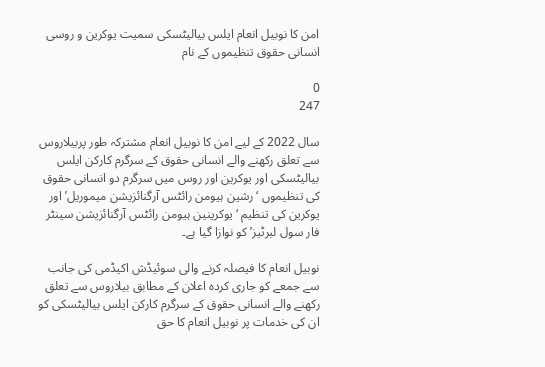امن کا نوبیل انعام ایلس بیالیٹسکی سمیت یوکرین و روسی انسانی حقوق تنظیموں کے نام

0
247

سال 2022 کے لیے امن کا نوبیل انعام مشترکہ طور پربیلاروس سے تعلق رکھنے والے انسانی حقوق کے سرگرم کارکن ایلس بیالیٹسکی اور یوکرین اور روس میں سرگرم دو انسانی حقوق کی تنظیموں ‘رشین ہیومن رائٹس آرگنائزیشن میموریل’ اور یوکرین کی تنظیم ‘یوکرینین ہیومن رائٹس آرگنائزیشن سینٹر فار سول لبرٹیز’ کو نوازا گیا ہے۔

نوبیل انعام کا فیصلہ کرنے والی سوئیڈش اکیڈمی کی جانب سے جمعے کو جاری کردہ اعلان کے مطابق بیلاروس سے تعلق رکھنے والے انسانی حقوق کے سرگرم کارکن ایلس بیالیٹسکی کو ان کی خدمات پر نوبیل انعام کا حق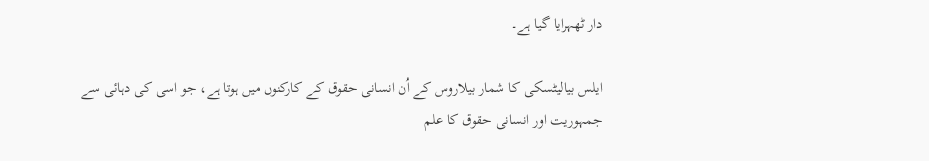دار ٹھہرایا گیا ہے۔

ایلس بیالیٹسکی کا شمار بیلاروس کے اُن انسانی حقوق کے کارکنوں میں ہوتا ہے، جو اسی کی دہائی سے جمہوریت اور انسانی حقوق کا علم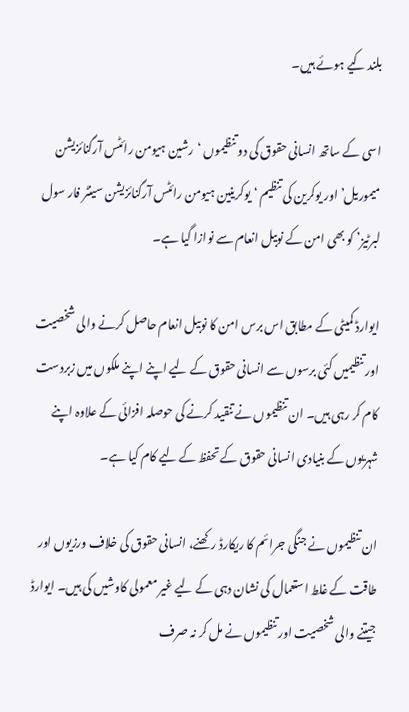بلند کیے ہوئے ہیں۔

اسی کے ساتھ انسانی حقوق کی دو تنظیموں ‘رشین ہیومن رائٹس آرگنائزیشن میموریل’ اور یوکرین کی تنظیم ‘یوکرینین ہیومن رائٹس آرگنائزیشن سینٹر فار سول لبرٹیز’ کو بھی امن کے نوبیل انعام سے نوازا گیا ہے۔

ایوارڈ کمیٹی کے مطابق اس برس امن کا نوبیل انعام حاصل کرنے والی شخصیت اور تنظیمیں کئی برسوں سے انسانی حقوق کے لیے اپنے اپنے ملکوں میں زبردست کام کر رہی ہیں۔ ان تنظیموں نے تنقید کرنے کی حوصلہ افزائی کے علاوہ اپنے شہریوں کے بنیادی انسانی حقوق کے تحفظ کے لیے کام کیا ہے۔

ان تنظیموں نے جنگی جرائم کا ریکارڈ رکھنے، انسانی حقوق کی خلاف ورزیوں اور طاقت کے غلط استعمال کی نشان دہی کے لیے غیر معمولی کاوشیں کی ہیں۔ ایوارڈ جیتنے والی شخصیت اور تنظیموں نے مل کر نہ صرف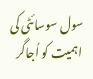سول سوسائٹی کی اہمیت کو اُجاگر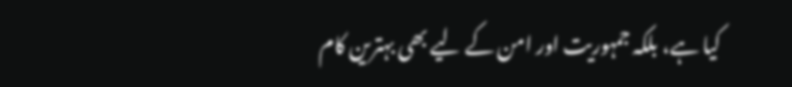کیا ہے، بلکہ جمہوریت اور امن کے لیے بھی بہترین کام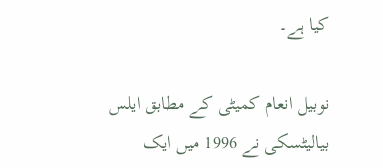کیا ہے۔

نوبیل انعام کمیٹی کے مطابق ایلس بیالیٹسکی نے 1996 میں ایک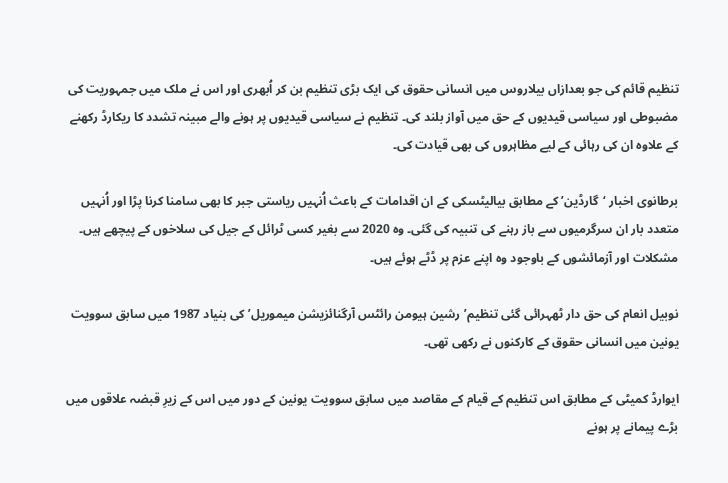تنظیم قائم کی جو بعدازاں بیلاروس میں انسانی حقوق کی ایک بڑی تنظیم بن کر اُبھری اور اس نے ملک میں جمہوریت کی مضبوطی اور سیاسی قیدیوں کے حق میں آواز بلند کی۔ تنظیم نے سیاسی قیدیوں پر ہونے والے مبینہ تشدد کا ریکارڈ رکھنے کے علاوہ ان کی رہائی کے لیے مظاہروں کی بھی قیادت کی۔

برطانوی اخبار ‘گارڈین’ کے مطابق بیالیٹسکی کے ان اقدامات کے باعث اُنہیں ریاستی جبر کا بھی سامنا کرنا پڑا اور اُنہیں متعدد بار ان سرگرمیوں سے باز رہنے کی تنبیہ کی گئی۔ وہ 2020 سے بغیر کسی ٹرائل کے جیل کی سلاخوں کے پیچھے ہیں۔ مشکلات اور آزمائشوں کے باوجود وہ اپنے عزم پر ڈٹے ہوئے ہیں۔

نوبیل انعام کی حق دار ٹھہرائی گئی تنظیم’رشین ہیومن رائٹس آرگنائزیشن میموریل’ کی بنیاد 1987 میں سابق سوویت یونین میں انسانی حقوق کے کارکنوں نے رکھی تھی۔

ایوارڈ کمیٹی کے مطابق اس تنظیم کے قیام کے مقاصد میں سابق سوویت یونین کے دور میں اس کے زیرِ قبضہ علاقوں میں بڑے پیمانے پر ہونے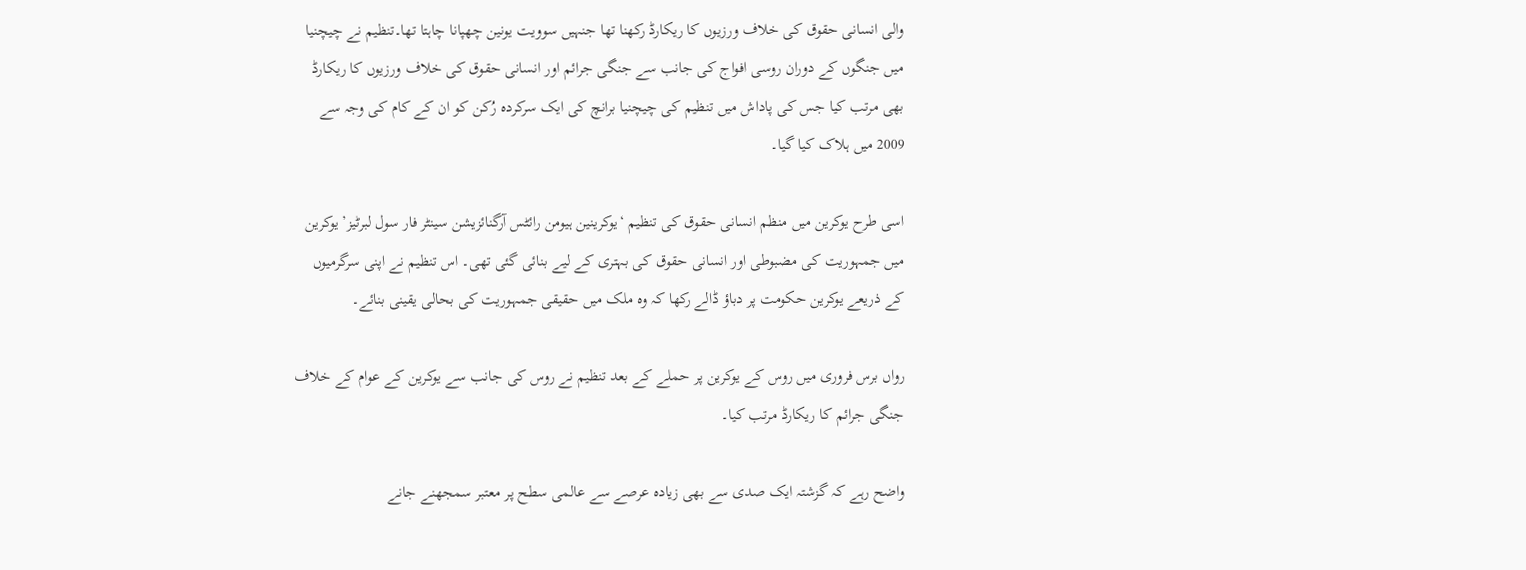والی انسانی حقوق کی خلاف ورزیوں کا ریکارڈ رکھنا تھا جنہیں سوویت یونین چھپانا چاہتا تھا۔تنظیم نے چیچنیا میں جنگوں کے دوران روسی افواج کی جانب سے جنگی جرائم اور انسانی حقوق کی خلاف ورزیوں کا ریکارڈ بھی مرتب کیا جس کی پاداش میں تنظیم کی چیچنیا برانچ کی ایک سرکردہ رُکن کو ان کے کام کی وجہ سے 2009 میں ہلاک کیا گیا۔

اسی طرح یوکرین میں منظم انسانی حقوق کی تنظیم ‘یوکرینین ہیومن رائٹس آرگنائزیشن سینٹر فار سول لبرٹیز’ یوکرین میں جمہوریت کی مضبوطی اور انسانی حقوق کی بہتری کے لیے بنائی گئی تھی۔ اس تنظیم نے اپنی سرگرمیوں کے ذریعے یوکرین حکومت پر دباؤ ڈالے رکھا کہ وہ ملک میں حقیقی جمہوریت کی بحالی یقینی بنائے۔

رواں برس فروری میں روس کے یوکرین پر حملے کے بعد تنظیم نے روس کی جانب سے یوکرین کے عوام کے خلاف جنگی جرائم کا ریکارڈ مرتب کیا۔

واضح رہے کہ گزشتہ ایک صدی سے بھی زیادہ عرصے سے عالمی سطح پر معتبر سمجھنے جانے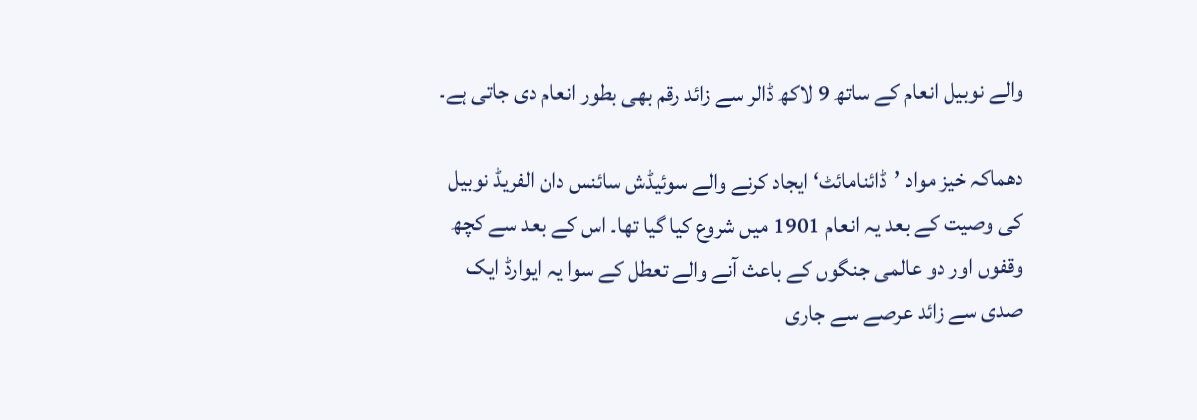والے نوبیل انعام کے ساتھ 9 لاکھ ڈالر سے زائد رقم بھی بطور انعام دی جاتی ہے۔

دھماکہ خیز مواد ’ڈائنامائٹ‘ ایجاد کرنے والے سوئیڈش سائنس دان الفریڈ نوبیل کی وصیت کے بعد یہ انعام 1901 میں شروع کیا گیا تھا۔ اس کے بعد سے کچھ وقفوں اور دو عالمی جنگوں کے باعث آنے والے تعطل کے سوا یہ ایوارڈ ایک صدی سے زائد عرصے سے جاری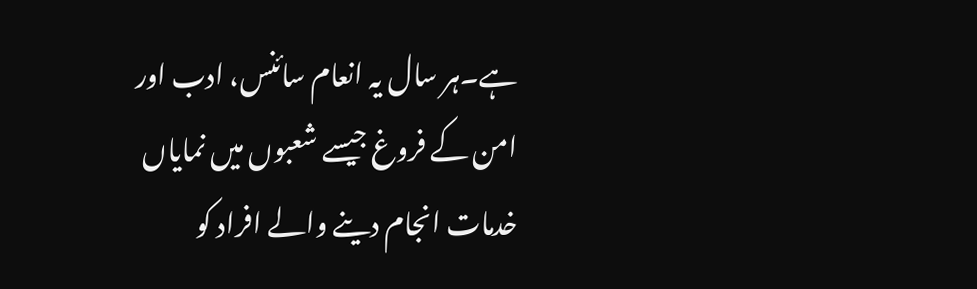ہے۔ہر سال یہ انعام سائنس، ادب اور امن کے فروغ جیسے شعبوں میں نمایاں خدمات انجام دینے والے افراد کو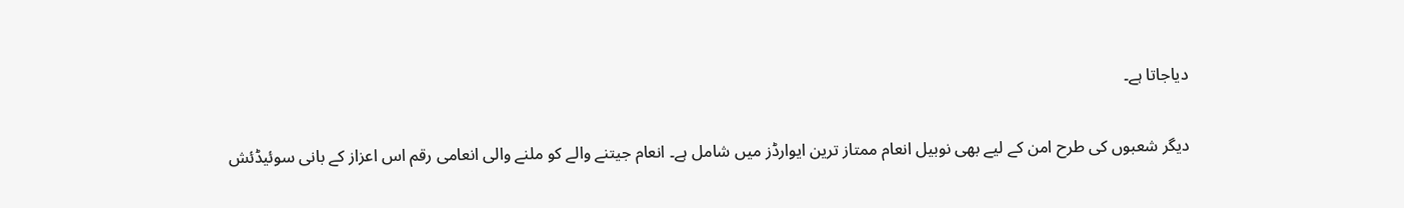دیاجاتا ہے۔

دیگر شعبوں کی طرح امن کے لیے بھی نوبیل انعام ممتاز ترین ایوارڈز میں شامل ہے۔ انعام جیتنے والے کو ملنے والی انعامی رقم اس اعزاز کے بانی سوئیڈئش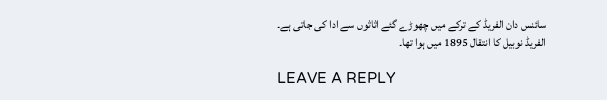سائنس دان الفریڈ کے ترکے میں چھوڑے گئے اثاثوں سے ادا کی جاتی ہے۔ الفریڈ نوبیل کا انتقال 1895 میں ہوا تھا۔

LEAVE A REPLY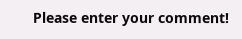Please enter your comment!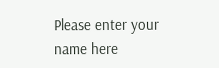Please enter your name here